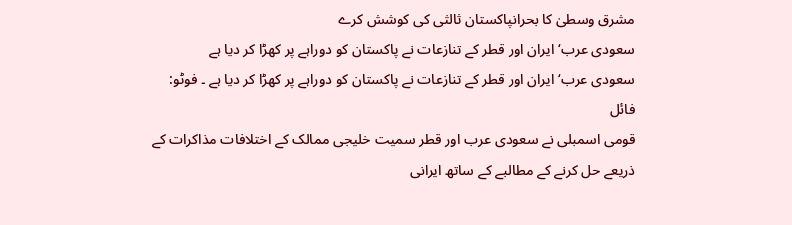مشرق وسطیٰ کا بحرانپاکستان ثالثی کی کوشش کرے
سعودی عرب‘ ایران اور قطر کے تنازعات نے پاکستان کو دوراہے پر کھڑا کر دیا ہے
سعودی عرب‘ ایران اور قطر کے تنازعات نے پاکستان کو دوراہے پر کھڑا کر دیا ہے ۔ فوٹو: فائل
قومی اسمبلی نے سعودی عرب اور قطر سمیت خلیجی ممالک کے اختلافات مذاکرات کے ذریعے حل کرنے کے مطالبے کے ساتھ ایرانی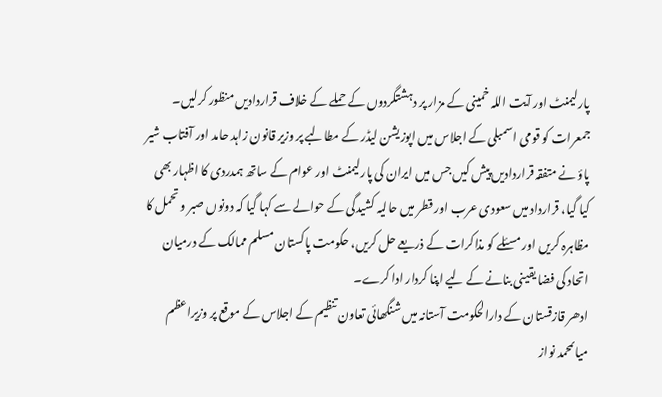پارلیمنٹ اور آیت اللہ خمینی کے مزار پر دہشتگردوں کے حملے کے خلاف قراردادیں منظور کرلیں۔ جمعرات کو قومی اسمبلی کے اجلاس میں اپوزیشن لیڈر کے مطالبے پر وزیر قانون زاہد حامد اور آفتاب شیر پاؤ نے متفقہ قراردادیں پیش کیں جس میں ایران کی پارلیمنٹ اور عوام کے ساتھ ہمدردی کا اظہار بھی کیا گیا، قرارداد میں سعودی عرب اور قطر میں حالیہ کشیدگی کے حوالے سے کہا گیا کہ دونوں صبر و تحمل کا مظاہرہ کریں اور مسئلے کو مذاکرات کے ذریعے حل کریں، حکومت پاکستان مسلم ممالک کے درمیان اتحاد کی فضا یقینی بنانے کے لیے اپنا کردار ادا کرے۔
ادھر قازقستان کے دارالحکومت آستانہ میں شنگھائی تعاون تنظیم کے اجلاس کے موقع پر وزیراعظم میاںمحمد نواز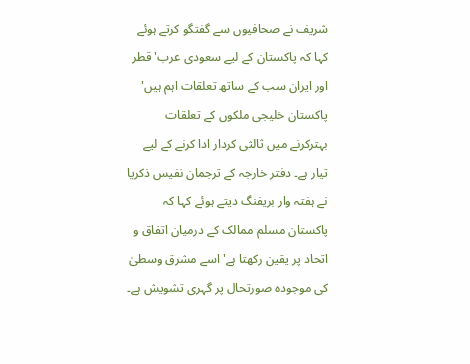شریف نے صحافیوں سے گفتگو کرتے ہوئے کہا کہ پاکستان کے لیے سعودی عرب' قطر اور ایران سب کے ساتھ تعلقات اہم ہیں' پاکستان خلیجی ملکوں کے تعلقات بہترکرنے میں ثالثی کردار ادا کرنے کے لیے تیار ہے۔ دفتر خارجہ کے ترجمان نفیس ذکریا نے ہفتہ وار بریفنگ دیتے ہوئے کہا کہ پاکستان مسلم ممالک کے درمیان اتفاق و اتحاد پر یقین رکھتا ہے' اسے مشرق وسطیٰ کی موجودہ صورتحال پر گہری تشویش ہے۔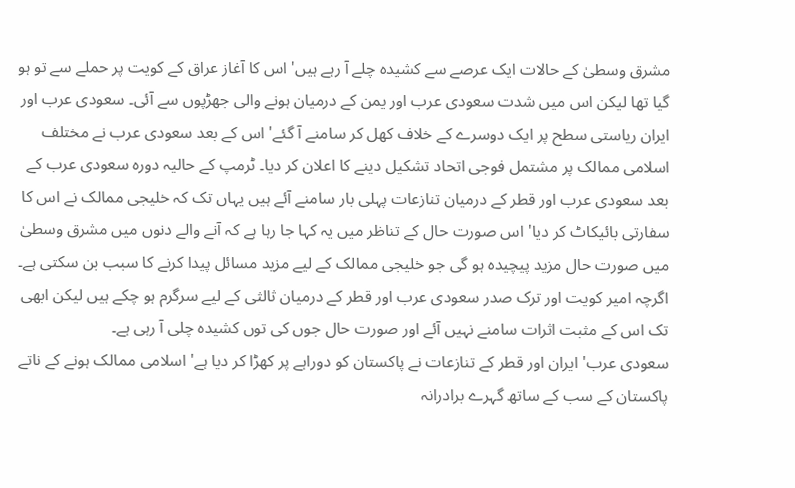مشرق وسطیٰ کے حالات ایک عرصے سے کشیدہ چلے آ رہے ہیں' اس کا آغاز عراق کے کویت پر حملے سے تو ہو گیا تھا لیکن اس میں شدت سعودی عرب اور یمن کے درمیان ہونے والی جھڑپوں سے آئی۔ سعودی عرب اور ایران ریاستی سطح پر ایک دوسرے کے خلاف کھل کر سامنے آ گئے' اس کے بعد سعودی عرب نے مختلف اسلامی ممالک پر مشتمل فوجی اتحاد تشکیل دینے کا اعلان کر دیا۔ ٹرمپ کے حالیہ دورہ سعودی عرب کے بعد سعودی عرب اور قطر کے درمیان تنازعات پہلی بار سامنے آئے ہیں یہاں تک کہ خلیجی ممالک نے اس کا سفارتی بائیکاٹ کر دیا' اس صورت حال کے تناظر میں یہ کہا جا رہا ہے کہ آنے والے دنوں میں مشرق وسطیٰ میں صورت حال مزید پیچیدہ ہو گی جو خلیجی ممالک کے لیے مزید مسائل پیدا کرنے کا سبب بن سکتی ہے۔ اگرچہ امیر کویت اور ترک صدر سعودی عرب اور قطر کے درمیان ثالثی کے لیے سرگرم ہو چکے ہیں لیکن ابھی تک اس کے مثبت اثرات سامنے نہیں آئے اور صورت حال جوں کی توں کشیدہ چلی آ رہی ہے۔
سعودی عرب' ایران اور قطر کے تنازعات نے پاکستان کو دوراہے پر کھڑا کر دیا ہے' اسلامی ممالک ہونے کے ناتے پاکستان کے سب کے ساتھ گہرے برادرانہ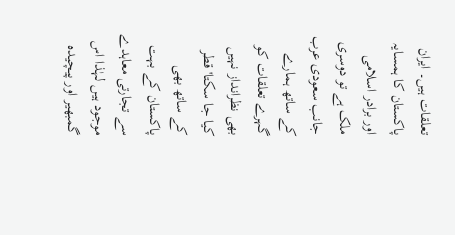تعلقات ہیں۔ ایران پاکستان کا ہمسایہ اور برادر اسلامی ملک ہے تو دوسری جانب سعودی عرب کے ساتھ ہمارے گہرے تعلقات کو بھی نظرانداز نہیں کیا جا سکتا' قطر کے ساتھ بھی پاکستان کے بہت سے تجارتی معاہدے موجود ہیں لہٰذا اس گمبھیر اور پیچیدہ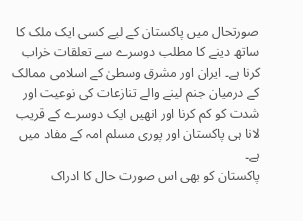صورتحال میں پاکستان کے لیے کسی ایک ملک کا ساتھ دینے کا مطلب دوسرے سے تعلقات خراب کرنا ہے۔ ایران اور مشرق وسطیٰ کے اسلامی ممالک کے درمیان جنم لینے والے تنازعات کی نوعیت اور شدت کو کم کرنا اور انھیں ایک دوسرے کے قریب لانا ہی پاکستان اور پوری مسلم امہ کے مفاد میں ہے۔
پاکستان کو بھی اس صورت حال کا ادراک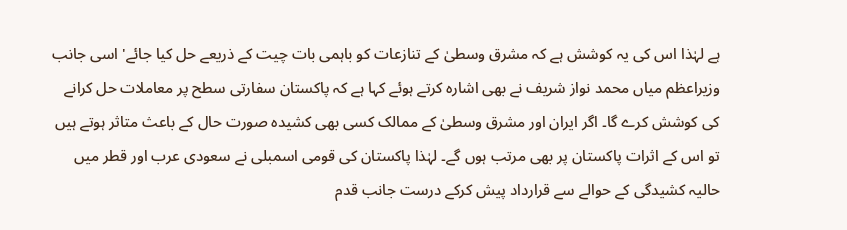ہے لہٰذا اس کی یہ کوشش ہے کہ مشرق وسطیٰ کے تنازعات کو باہمی بات چیت کے ذریعے حل کیا جائے' اسی جانب وزیراعظم میاں محمد نواز شریف نے بھی اشارہ کرتے ہوئے کہا ہے کہ پاکستان سفارتی سطح پر معاملات حل کرانے کی کوشش کرے گا۔ اگر ایران اور مشرق وسطیٰ کے ممالک کسی بھی کشیدہ صورت حال کے باعث متاثر ہوتے ہیں تو اس کے اثرات پاکستان پر بھی مرتب ہوں گے۔ لہٰذا پاکستان کی قومی اسمبلی نے سعودی عرب اور قطر میں حالیہ کشیدگی کے حوالے سے قرارداد پیش کرکے درست جانب قدم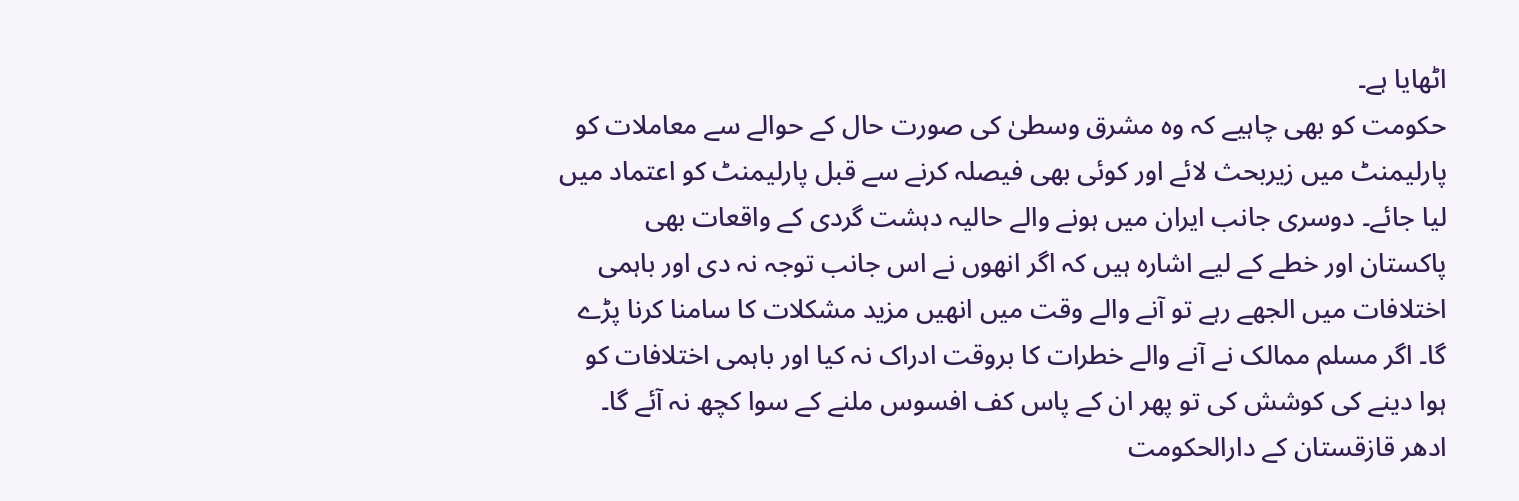اٹھایا ہے۔
حکومت کو بھی چاہیے کہ وہ مشرق وسطیٰ کی صورت حال کے حوالے سے معاملات کو پارلیمنٹ میں زیربحث لائے اور کوئی بھی فیصلہ کرنے سے قبل پارلیمنٹ کو اعتماد میں لیا جائے۔ دوسری جانب ایران میں ہونے والے حالیہ دہشت گردی کے واقعات بھی پاکستان اور خطے کے لیے اشارہ ہیں کہ اگر انھوں نے اس جانب توجہ نہ دی اور باہمی اختلافات میں الجھے رہے تو آنے والے وقت میں انھیں مزید مشکلات کا سامنا کرنا پڑے گا۔ اگر مسلم ممالک نے آنے والے خطرات کا بروقت ادراک نہ کیا اور باہمی اختلافات کو ہوا دینے کی کوشش کی تو پھر ان کے پاس کف افسوس ملنے کے سوا کچھ نہ آئے گا۔
ادھر قازقستان کے دارالحکومت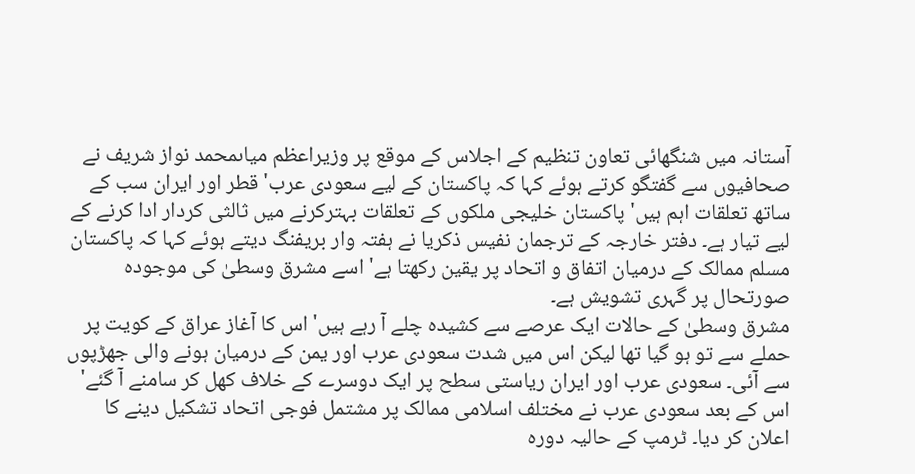آستانہ میں شنگھائی تعاون تنظیم کے اجلاس کے موقع پر وزیراعظم میاںمحمد نواز شریف نے صحافیوں سے گفتگو کرتے ہوئے کہا کہ پاکستان کے لیے سعودی عرب' قطر اور ایران سب کے ساتھ تعلقات اہم ہیں' پاکستان خلیجی ملکوں کے تعلقات بہترکرنے میں ثالثی کردار ادا کرنے کے لیے تیار ہے۔ دفتر خارجہ کے ترجمان نفیس ذکریا نے ہفتہ وار بریفنگ دیتے ہوئے کہا کہ پاکستان مسلم ممالک کے درمیان اتفاق و اتحاد پر یقین رکھتا ہے' اسے مشرق وسطیٰ کی موجودہ صورتحال پر گہری تشویش ہے۔
مشرق وسطیٰ کے حالات ایک عرصے سے کشیدہ چلے آ رہے ہیں' اس کا آغاز عراق کے کویت پر حملے سے تو ہو گیا تھا لیکن اس میں شدت سعودی عرب اور یمن کے درمیان ہونے والی جھڑپوں سے آئی۔ سعودی عرب اور ایران ریاستی سطح پر ایک دوسرے کے خلاف کھل کر سامنے آ گئے' اس کے بعد سعودی عرب نے مختلف اسلامی ممالک پر مشتمل فوجی اتحاد تشکیل دینے کا اعلان کر دیا۔ ٹرمپ کے حالیہ دورہ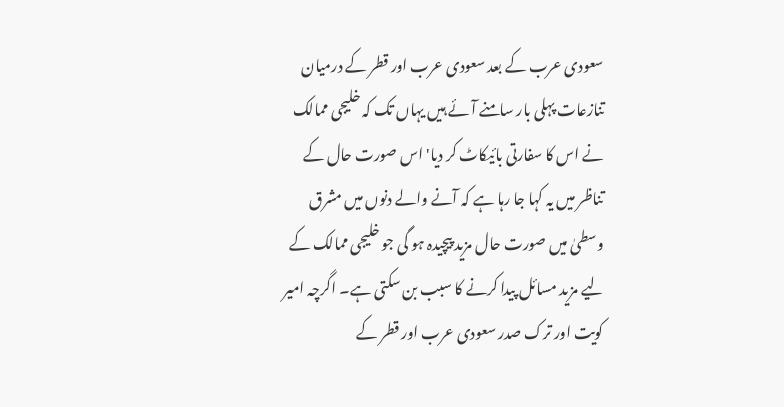سعودی عرب کے بعد سعودی عرب اور قطر کے درمیان تنازعات پہلی بار سامنے آئے ہیں یہاں تک کہ خلیجی ممالک نے اس کا سفارتی بائیکاٹ کر دیا' اس صورت حال کے تناظر میں یہ کہا جا رہا ہے کہ آنے والے دنوں میں مشرق وسطیٰ میں صورت حال مزید پیچیدہ ہو گی جو خلیجی ممالک کے لیے مزید مسائل پیدا کرنے کا سبب بن سکتی ہے۔ اگرچہ امیر کویت اور ترک صدر سعودی عرب اور قطر کے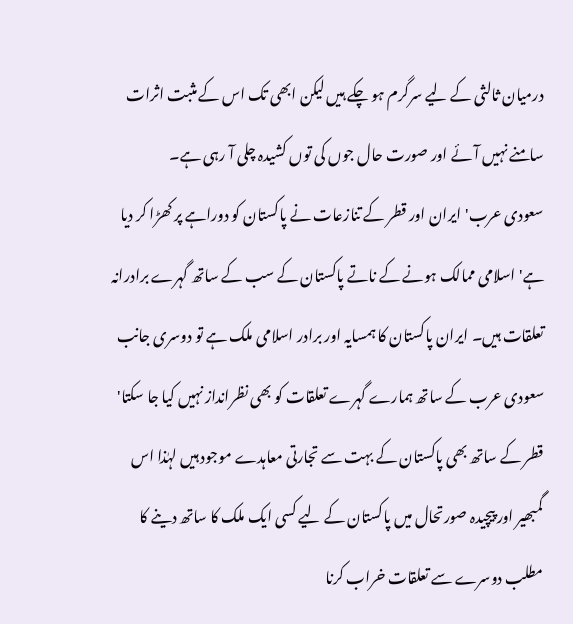درمیان ثالثی کے لیے سرگرم ہو چکے ہیں لیکن ابھی تک اس کے مثبت اثرات سامنے نہیں آئے اور صورت حال جوں کی توں کشیدہ چلی آ رہی ہے۔
سعودی عرب' ایران اور قطر کے تنازعات نے پاکستان کو دوراہے پر کھڑا کر دیا ہے' اسلامی ممالک ہونے کے ناتے پاکستان کے سب کے ساتھ گہرے برادرانہ تعلقات ہیں۔ ایران پاکستان کا ہمسایہ اور برادر اسلامی ملک ہے تو دوسری جانب سعودی عرب کے ساتھ ہمارے گہرے تعلقات کو بھی نظرانداز نہیں کیا جا سکتا' قطر کے ساتھ بھی پاکستان کے بہت سے تجارتی معاہدے موجود ہیں لہٰذا اس گمبھیر اور پیچیدہ صورتحال میں پاکستان کے لیے کسی ایک ملک کا ساتھ دینے کا مطلب دوسرے سے تعلقات خراب کرنا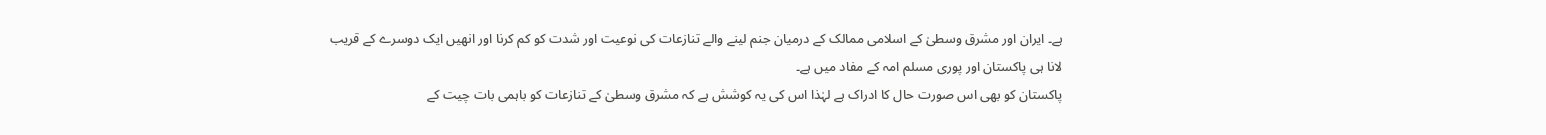ہے۔ ایران اور مشرق وسطیٰ کے اسلامی ممالک کے درمیان جنم لینے والے تنازعات کی نوعیت اور شدت کو کم کرنا اور انھیں ایک دوسرے کے قریب لانا ہی پاکستان اور پوری مسلم امہ کے مفاد میں ہے۔
پاکستان کو بھی اس صورت حال کا ادراک ہے لہٰذا اس کی یہ کوشش ہے کہ مشرق وسطیٰ کے تنازعات کو باہمی بات چیت کے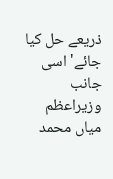ذریعے حل کیا جائے' اسی جانب وزیراعظم میاں محمد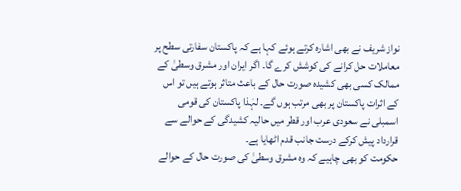نواز شریف نے بھی اشارہ کرتے ہوئے کہا ہے کہ پاکستان سفارتی سطح پر معاملات حل کرانے کی کوشش کرے گا۔ اگر ایران اور مشرق وسطیٰ کے ممالک کسی بھی کشیدہ صورت حال کے باعث متاثر ہوتے ہیں تو اس کے اثرات پاکستان پر بھی مرتب ہوں گے۔ لہٰذا پاکستان کی قومی اسمبلی نے سعودی عرب اور قطر میں حالیہ کشیدگی کے حوالے سے قرارداد پیش کرکے درست جانب قدم اٹھایا ہے۔
حکومت کو بھی چاہیے کہ وہ مشرق وسطیٰ کی صورت حال کے حوالے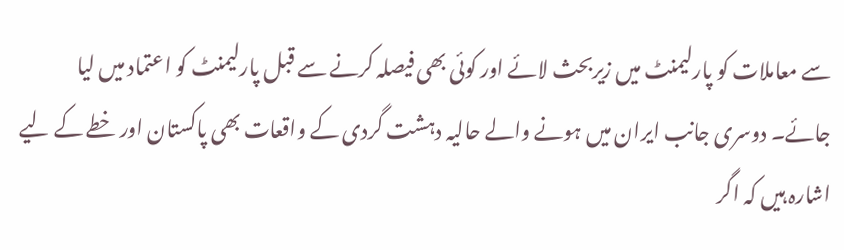سے معاملات کو پارلیمنٹ میں زیربحث لائے اور کوئی بھی فیصلہ کرنے سے قبل پارلیمنٹ کو اعتماد میں لیا جائے۔ دوسری جانب ایران میں ہونے والے حالیہ دہشت گردی کے واقعات بھی پاکستان اور خطے کے لیے اشارہ ہیں کہ اگر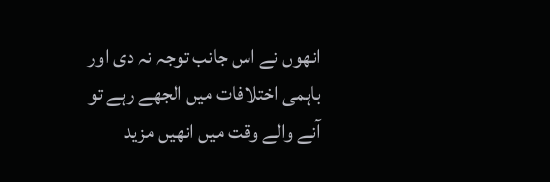انھوں نے اس جانب توجہ نہ دی اور باہمی اختلافات میں الجھے رہے تو آنے والے وقت میں انھیں مزید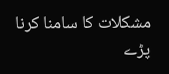مشکلات کا سامنا کرنا پڑے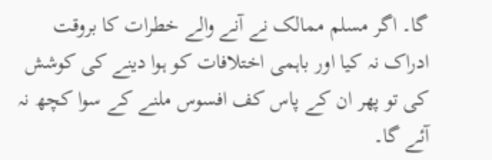گا۔ اگر مسلم ممالک نے آنے والے خطرات کا بروقت ادراک نہ کیا اور باہمی اختلافات کو ہوا دینے کی کوشش کی تو پھر ان کے پاس کف افسوس ملنے کے سوا کچھ نہ آئے گا۔